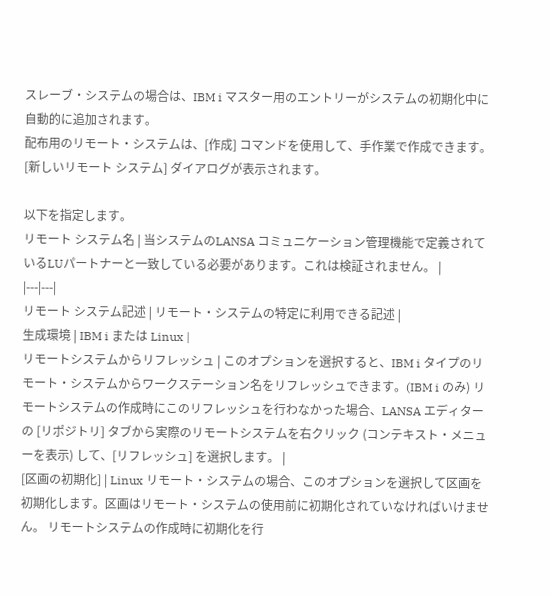スレーブ・システムの場合は、IBM i マスター用のエントリーがシステムの初期化中に自動的に追加されます。
配布用のリモート・システムは、[作成] コマンドを使用して、手作業で作成できます。
[新しいリモート システム] ダイアログが表示されます。

以下を指定します。
リモート システム名 | 当システムのLANSA コミュニケーション管理機能で定義されているLUパートナーと一致している必要があります。これは検証されません。 |
|---|---|
リモート システム記述 | リモート・システムの特定に利用できる記述 |
生成環境 | IBM i または Linux |
リモートシステムからリフレッシュ | このオプションを選択すると、IBM i タイプのリモート・システムからワークステーション名をリフレッシュできます。(IBM i のみ) リモートシステムの作成時にこのリフレッシュを行わなかった場合、LANSA エディターの [リポジトリ] タブから実際のリモートシステムを右クリック (コンテキスト・メニューを表示) して、[リフレッシュ] を選択します。 |
[区画の初期化] | Linux リモート・システムの場合、このオプションを選択して区画を初期化します。区画はリモート・システムの使用前に初期化されていなければいけません。 リモートシステムの作成時に初期化を行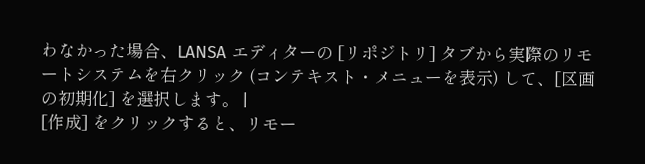わなかった場合、LANSA エディターの [リポジトリ] タブから実際のリモートシステムを右クリック (コンテキスト・メニューを表示) して、[区画の初期化] を選択します。 |
[作成] をクリックすると、リモー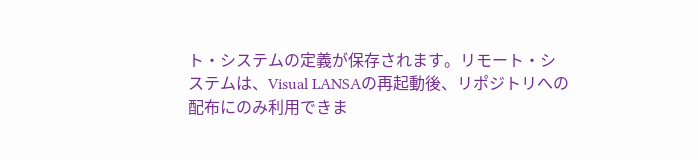ト・システムの定義が保存されます。リモート・システムは、Visual LANSAの再起動後、リポジトリへの配布にのみ利用できま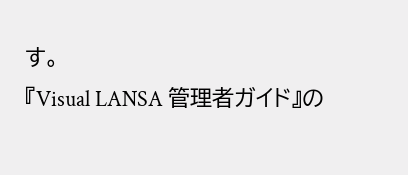す。
『Visual LANSA 管理者ガイド』の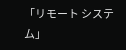「リモート システム」